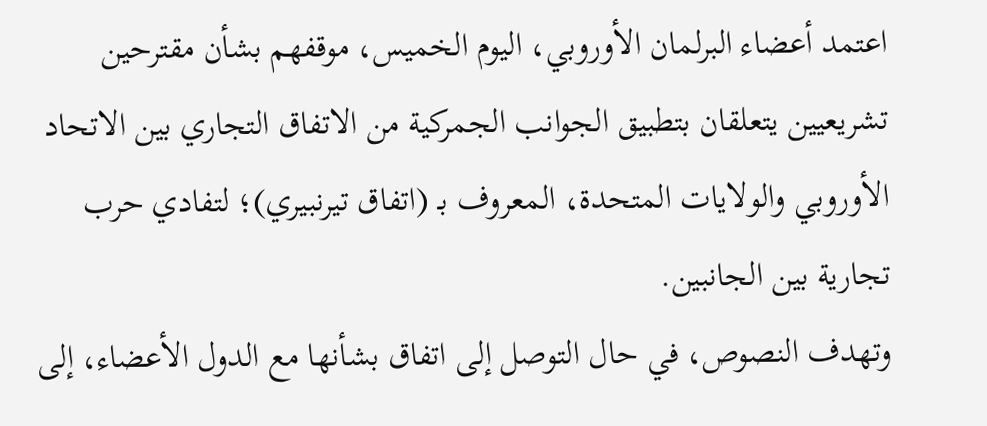اعتمد أعضاء البرلمان الأوروبي، اليوم الخميس، موقفهم بشأن مقترحين تشريعيين يتعلقان بتطبيق الجوانب الجمركية من الاتفاق التجاري بين الاتحاد الأوروبي والولايات المتحدة، المعروف بـ (اتفاق تيرنبيري)؛ لتفادي حرب تجارية بين الجانبين.
وتهدف النصوص، في حال التوصل إلى اتفاق بشأنها مع الدول الأعضاء، إلى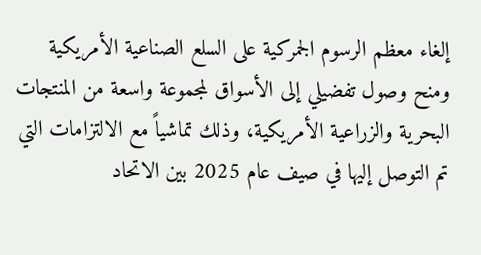إلغاء معظم الرسوم الجمركية على السلع الصناعية الأمريكية ومنح وصول تفضيلي إلى الأسواق لمجموعة واسعة من المنتجات البحرية والزراعية الأمريكية، وذلك تماشياً مع الالتزامات التي تم التوصل إليها في صيف عام 2025 بين الاتحاد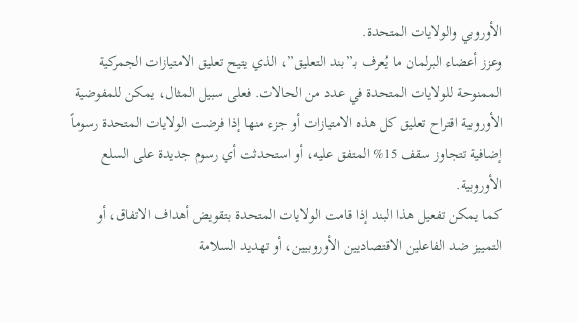الأوروبي والولايات المتحدة.
وعزز أعضاء البرلمان ما يُعرف بـ”بند التعليق”، الذي يتيح تعليق الامتيازات الجمركية الممنوحة للولايات المتحدة في عدد من الحالات. فعلى سبيل المثال، يمكن للمفوضية الأوروبية اقتراح تعليق كل هذه الامتيازات أو جزء منها إذا فرضت الولايات المتحدة رسوماً إضافية تتجاوز سقف 15% المتفق عليه، أو استحدثت أي رسوم جديدة على السلع الأوروبية.
كما يمكن تفعيل هذا البند إذا قامت الولايات المتحدة بتقويض أهداف الاتفاق، أو التمييز ضد الفاعلين الاقتصاديين الأوروبيين، أو تهديد السلامة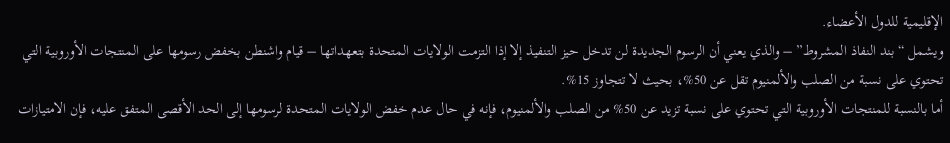الإقليمية للدول الأعضاء.
ويشمل “بند النفاذ المشروط” – والذي يعني أن الرسوم الجديدة لن تدخل حيز التنفيذ إلا إذا التزمت الولايات المتحدة بتعهداتها – قيام واشنطن بخفض رسومها على المنتجات الأوروبية التي تحتوي على نسبة من الصلب والألمنيوم تقل عن 50%، بحيث لا تتجاوز 15%.
أما بالنسبة للمنتجات الأوروبية التي تحتوي على نسبة تزيد عن 50% من الصلب والألمنيوم، فإنه في حال عدم خفض الولايات المتحدة لرسومها إلى الحد الأقصى المتفق عليه، فإن الامتيازات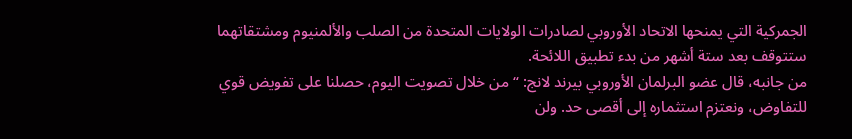الجمركية التي يمنحها الاتحاد الأوروبي لصادرات الولايات المتحدة من الصلب والألمنيوم ومشتقاتهما ستتوقف بعد ستة أشهر من بدء تطبيق اللائحة.
من جانبه، قال عضو البرلمان الأوروبي بيرند لانج: “من خلال تصويت اليوم، حصلنا على تفويض قوي للتفاوض، ونعتزم استثماره إلى أقصى حد. ولن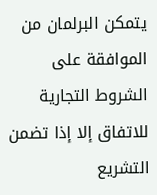يتمكن البرلمان من الموافقة على الشروط التجارية للاتفاق إلا إذا تضمن التشريع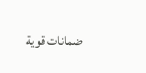ضمانات قوية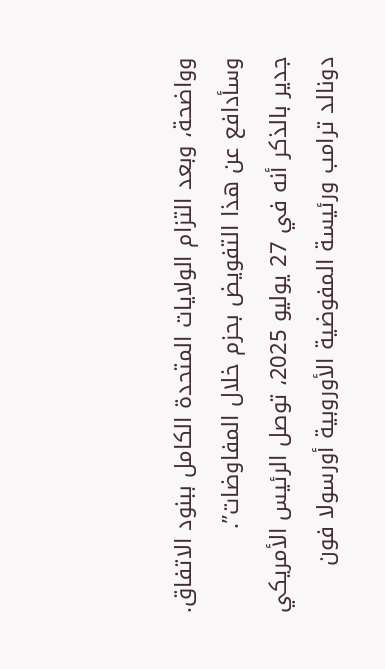وواضحة، وبعد التزام الولايات المتحدة الكامل ببنود الاتفاق. وسأدافع عن هذا التفويض بحزم خلال المفاوضات”.
جدير بالذكر أنه في 27 يوليو 2025، توصل الرئيس الأمريكي دونالد ترامب ورئيسة المفوضية الأوروبية أورسولا فون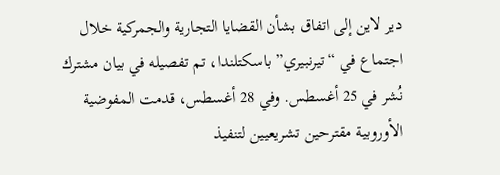دير لاين إلى اتفاق بشأن القضايا التجارية والجمركية خلال اجتماع في “تيرنبيري” باسكتلندا، تم تفصيله في بيان مشترك نُشر في 25 أغسطس. وفي 28 أغسطس، قدمت المفوضية الأوروبية مقترحين تشريعيين لتنفيذ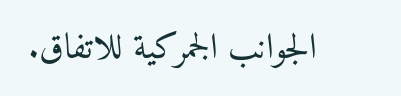الجوانب الجمركية للاتفاق.